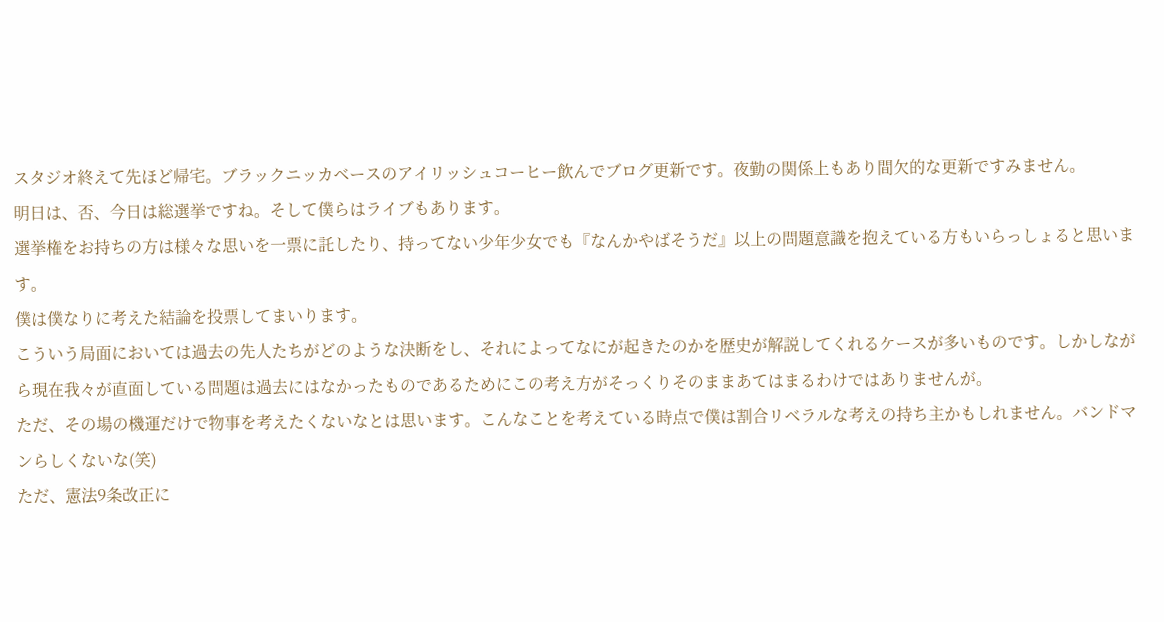スタジオ終えて先ほど帰宅。ブラックニッカベースのアイリッシュコーヒー飲んでブログ更新です。夜勤の関係上もあり間欠的な更新ですみません。
明日は、否、今日は総選挙ですね。そして僕らはライブもあります。
選挙権をお持ちの方は様々な思いを一票に託したり、持ってない少年少女でも『なんかやばそうだ』以上の問題意識を抱えている方もいらっしょると思います。
僕は僕なりに考えた結論を投票してまいります。
こういう局面においては過去の先人たちがどのような決断をし、それによってなにが起きたのかを歴史が解説してくれるケースが多いものです。しかしながら現在我々が直面している問題は過去にはなかったものであるためにこの考え方がそっくりそのままあてはまるわけではありませんが。
ただ、その場の機運だけで物事を考えたくないなとは思います。こんなことを考えている時点で僕は割合リベラルな考えの持ち主かもしれません。バンドマンらしくないな(笑)
ただ、憲法9条改正に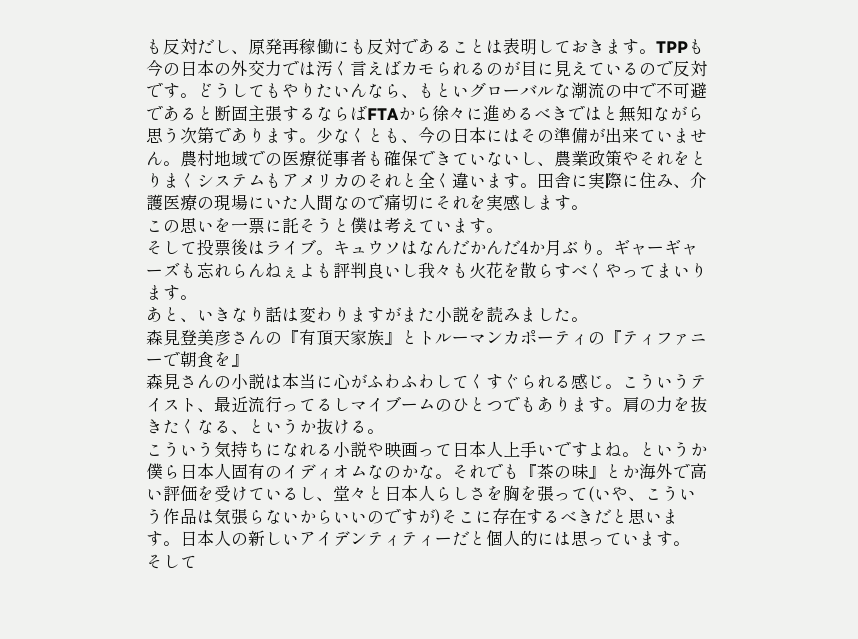も反対だし、原発再稼働にも反対であることは表明しておきます。TPPも今の日本の外交力では汚く言えばカモられるのが目に見えているので反対です。どうしてもやりたいんなら、もといグローバルな潮流の中で不可避であると断固主張するならばFTAから徐々に進めるべきではと無知ながら思う次第であります。少なくとも、今の日本にはその準備が出来ていません。農村地域での医療従事者も確保できていないし、農業政策やそれをとりまくシステムもアメリカのそれと全く違います。田舎に実際に住み、介護医療の現場にいた人間なので痛切にそれを実感します。
この思いを一票に託そうと僕は考えています。
そして投票後はライブ。キュウソはなんだかんだ4か月ぶり。ギャーギャーズも忘れらんねぇよも評判良いし我々も火花を散らすべくやってまいります。
あと、いきなり話は変わりますがまた小説を読みました。
森見登美彦さんの『有頂天家族』とトルーマンカポーティの『ティファニーで朝食を』
森見さんの小説は本当に心がふわふわしてくすぐられる感じ。こういうテイスト、最近流行ってるしマイブームのひとつでもあります。肩の力を抜きたくなる、というか抜ける。
こういう気持ちになれる小説や映画って日本人上手いですよね。というか僕ら日本人固有のイディオムなのかな。それでも『茶の味』とか海外で高い評価を受けているし、堂々と日本人らしさを胸を張って(いや、こういう作品は気張らないからいいのですが)そこに存在するべきだと思います。日本人の新しいアイデンティティーだと個人的には思っています。
そして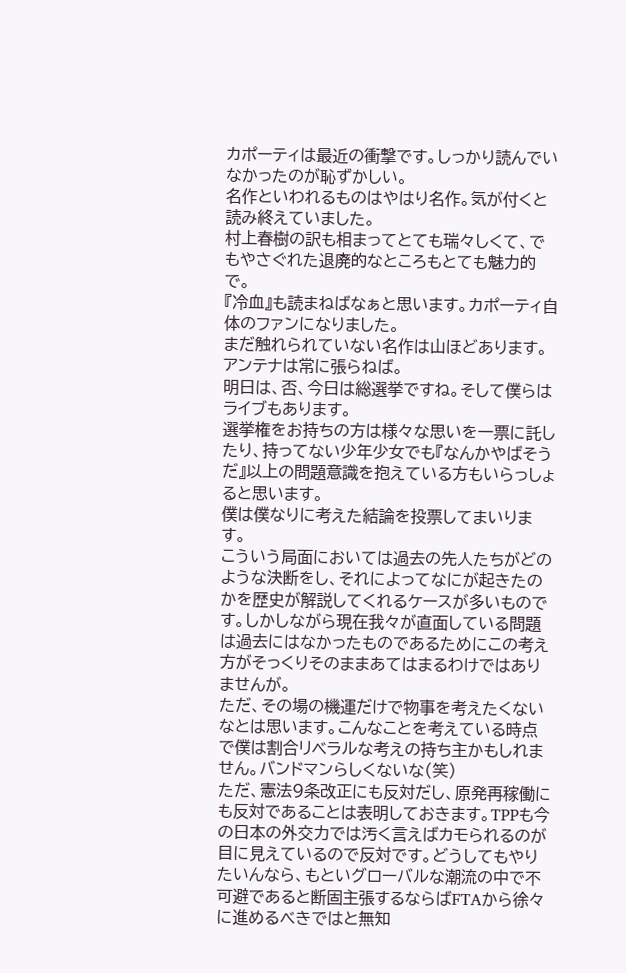カポーティは最近の衝撃です。しっかり読んでいなかったのが恥ずかしい。
名作といわれるものはやはり名作。気が付くと読み終えていました。
村上春樹の訳も相まってとても瑞々しくて、でもやさぐれた退廃的なところもとても魅力的で。
『冷血』も読まねばなぁと思います。カポーティ自体のファンになりました。
まだ触れられていない名作は山ほどあります。アンテナは常に張らねば。
明日は、否、今日は総選挙ですね。そして僕らはライブもあります。
選挙権をお持ちの方は様々な思いを一票に託したり、持ってない少年少女でも『なんかやばそうだ』以上の問題意識を抱えている方もいらっしょると思います。
僕は僕なりに考えた結論を投票してまいります。
こういう局面においては過去の先人たちがどのような決断をし、それによってなにが起きたのかを歴史が解説してくれるケースが多いものです。しかしながら現在我々が直面している問題は過去にはなかったものであるためにこの考え方がそっくりそのままあてはまるわけではありませんが。
ただ、その場の機運だけで物事を考えたくないなとは思います。こんなことを考えている時点で僕は割合リベラルな考えの持ち主かもしれません。バンドマンらしくないな(笑)
ただ、憲法9条改正にも反対だし、原発再稼働にも反対であることは表明しておきます。TPPも今の日本の外交力では汚く言えばカモられるのが目に見えているので反対です。どうしてもやりたいんなら、もといグローバルな潮流の中で不可避であると断固主張するならばFTAから徐々に進めるべきではと無知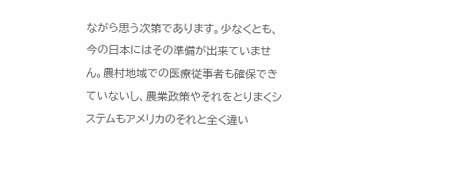ながら思う次第であります。少なくとも、今の日本にはその準備が出来ていません。農村地域での医療従事者も確保できていないし、農業政策やそれをとりまくシステムもアメリカのそれと全く違い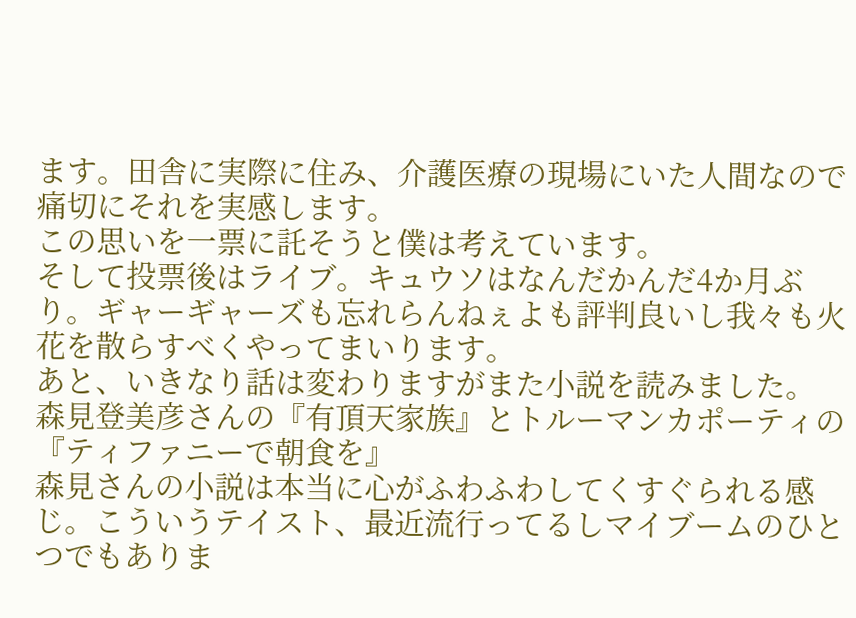ます。田舎に実際に住み、介護医療の現場にいた人間なので痛切にそれを実感します。
この思いを一票に託そうと僕は考えています。
そして投票後はライブ。キュウソはなんだかんだ4か月ぶり。ギャーギャーズも忘れらんねぇよも評判良いし我々も火花を散らすべくやってまいります。
あと、いきなり話は変わりますがまた小説を読みました。
森見登美彦さんの『有頂天家族』とトルーマンカポーティの『ティファニーで朝食を』
森見さんの小説は本当に心がふわふわしてくすぐられる感じ。こういうテイスト、最近流行ってるしマイブームのひとつでもありま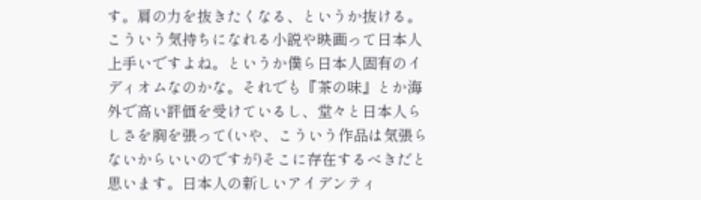す。肩の力を抜きたくなる、というか抜ける。
こういう気持ちになれる小説や映画って日本人上手いですよね。というか僕ら日本人固有のイディオムなのかな。それでも『茶の味』とか海外で高い評価を受けているし、堂々と日本人らしさを胸を張って(いや、こういう作品は気張らないからいいのですが)そこに存在するべきだと思います。日本人の新しいアイデンティ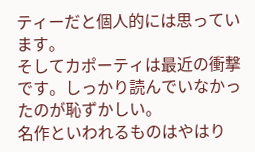ティーだと個人的には思っています。
そしてカポーティは最近の衝撃です。しっかり読んでいなかったのが恥ずかしい。
名作といわれるものはやはり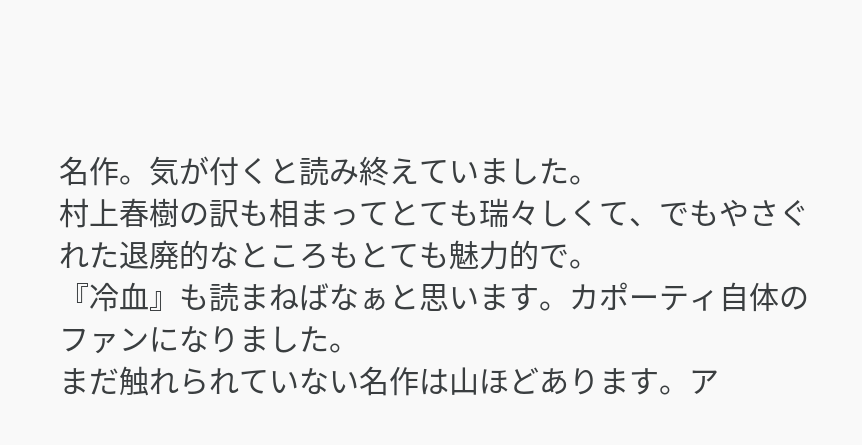名作。気が付くと読み終えていました。
村上春樹の訳も相まってとても瑞々しくて、でもやさぐれた退廃的なところもとても魅力的で。
『冷血』も読まねばなぁと思います。カポーティ自体のファンになりました。
まだ触れられていない名作は山ほどあります。ア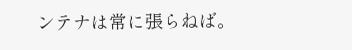ンテナは常に張らねば。